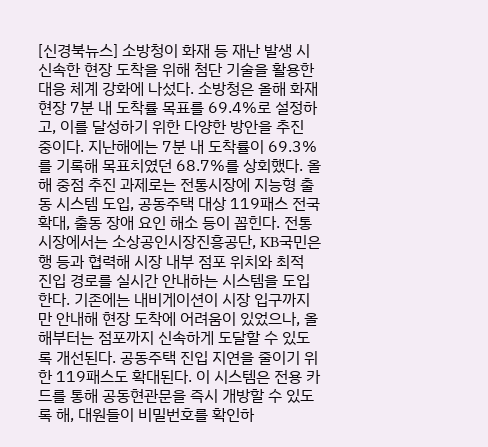[신경북뉴스] 소방청이 화재 등 재난 발생 시 신속한 현장 도착을 위해 첨단 기술을 활용한 대응 체계 강화에 나섰다. 소방청은 올해 화재 현장 7분 내 도착률 목표를 69.4%로 설정하고, 이를 달성하기 위한 다양한 방안을 추진 중이다. 지난해에는 7분 내 도착률이 69.3%를 기록해 목표치였던 68.7%를 상회했다. 올해 중점 추진 과제로는 전통시장에 지능형 출동 시스템 도입, 공동주택 대상 119패스 전국 확대, 출동 장애 요인 해소 등이 꼽힌다. 전통시장에서는 소상공인시장진흥공단, KB국민은행 등과 협력해 시장 내부 점포 위치와 최적 진입 경로를 실시간 안내하는 시스템을 도입한다. 기존에는 내비게이션이 시장 입구까지만 안내해 현장 도착에 어려움이 있었으나, 올해부터는 점포까지 신속하게 도달할 수 있도록 개선된다. 공동주택 진입 지연을 줄이기 위한 119패스도 확대된다. 이 시스템은 전용 카드를 통해 공동현관문을 즉시 개방할 수 있도록 해, 대원들이 비밀번호를 확인하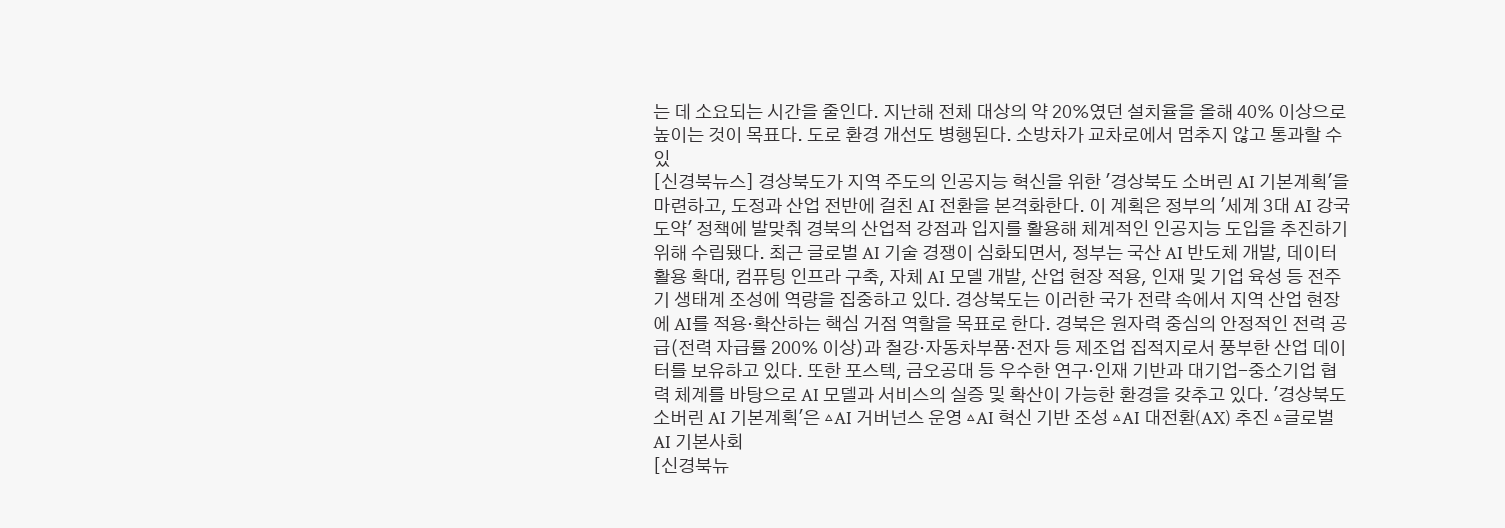는 데 소요되는 시간을 줄인다. 지난해 전체 대상의 약 20%였던 설치율을 올해 40% 이상으로 높이는 것이 목표다. 도로 환경 개선도 병행된다. 소방차가 교차로에서 멈추지 않고 통과할 수 있
[신경북뉴스] 경상북도가 지역 주도의 인공지능 혁신을 위한 '경상북도 소버린 AI 기본계획'을 마련하고, 도정과 산업 전반에 걸친 AI 전환을 본격화한다. 이 계획은 정부의 '세계 3대 AI 강국 도약' 정책에 발맞춰 경북의 산업적 강점과 입지를 활용해 체계적인 인공지능 도입을 추진하기 위해 수립됐다. 최근 글로벌 AI 기술 경쟁이 심화되면서, 정부는 국산 AI 반도체 개발, 데이터 활용 확대, 컴퓨팅 인프라 구축, 자체 AI 모델 개발, 산업 현장 적용, 인재 및 기업 육성 등 전주기 생태계 조성에 역량을 집중하고 있다. 경상북도는 이러한 국가 전략 속에서 지역 산업 현장에 AI를 적용·확산하는 핵심 거점 역할을 목표로 한다. 경북은 원자력 중심의 안정적인 전력 공급(전력 자급률 200% 이상)과 철강·자동차부품·전자 등 제조업 집적지로서 풍부한 산업 데이터를 보유하고 있다. 또한 포스텍, 금오공대 등 우수한 연구·인재 기반과 대기업-중소기업 협력 체계를 바탕으로 AI 모델과 서비스의 실증 및 확산이 가능한 환경을 갖추고 있다. '경상북도 소버린 AI 기본계획'은 ▵AI 거버넌스 운영 ▵AI 혁신 기반 조성 ▵AI 대전환(AX) 추진 ▵글로벌 AI 기본사회
[신경북뉴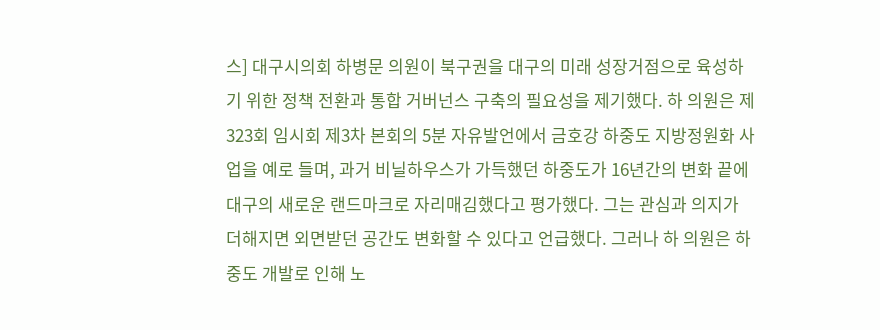스] 대구시의회 하병문 의원이 북구권을 대구의 미래 성장거점으로 육성하기 위한 정책 전환과 통합 거버넌스 구축의 필요성을 제기했다. 하 의원은 제323회 임시회 제3차 본회의 5분 자유발언에서 금호강 하중도 지방정원화 사업을 예로 들며, 과거 비닐하우스가 가득했던 하중도가 16년간의 변화 끝에 대구의 새로운 랜드마크로 자리매김했다고 평가했다. 그는 관심과 의지가 더해지면 외면받던 공간도 변화할 수 있다고 언급했다. 그러나 하 의원은 하중도 개발로 인해 노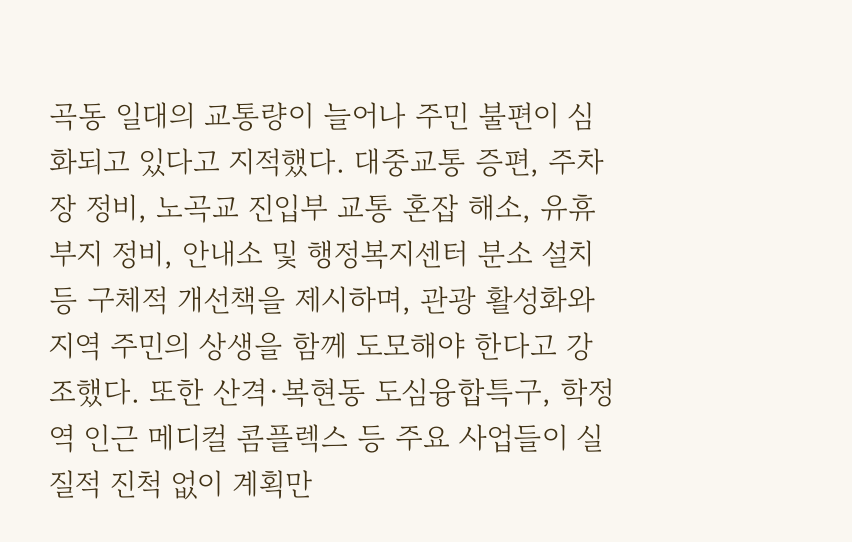곡동 일대의 교통량이 늘어나 주민 불편이 심화되고 있다고 지적했다. 대중교통 증편, 주차장 정비, 노곡교 진입부 교통 혼잡 해소, 유휴부지 정비, 안내소 및 행정복지센터 분소 설치 등 구체적 개선책을 제시하며, 관광 활성화와 지역 주민의 상생을 함께 도모해야 한다고 강조했다. 또한 산격·복현동 도심융합특구, 학정역 인근 메디컬 콤플렉스 등 주요 사업들이 실질적 진척 없이 계획만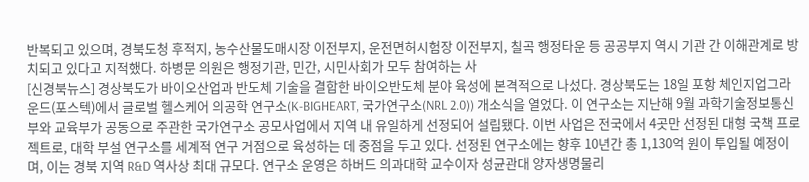반복되고 있으며, 경북도청 후적지, 농수산물도매시장 이전부지, 운전면허시험장 이전부지, 칠곡 행정타운 등 공공부지 역시 기관 간 이해관계로 방치되고 있다고 지적했다. 하병문 의원은 행정기관, 민간, 시민사회가 모두 참여하는 사
[신경북뉴스] 경상북도가 바이오산업과 반도체 기술을 결합한 바이오반도체 분야 육성에 본격적으로 나섰다. 경상북도는 18일 포항 체인지업그라운드(포스텍)에서 글로벌 헬스케어 의공학 연구소(K-BIGHEART, 국가연구소(NRL 2.0)) 개소식을 열었다. 이 연구소는 지난해 9월 과학기술정보통신부와 교육부가 공동으로 주관한 국가연구소 공모사업에서 지역 내 유일하게 선정되어 설립됐다. 이번 사업은 전국에서 4곳만 선정된 대형 국책 프로젝트로, 대학 부설 연구소를 세계적 연구 거점으로 육성하는 데 중점을 두고 있다. 선정된 연구소에는 향후 10년간 총 1,130억 원이 투입될 예정이며, 이는 경북 지역 R&D 역사상 최대 규모다. 연구소 운영은 하버드 의과대학 교수이자 성균관대 양자생명물리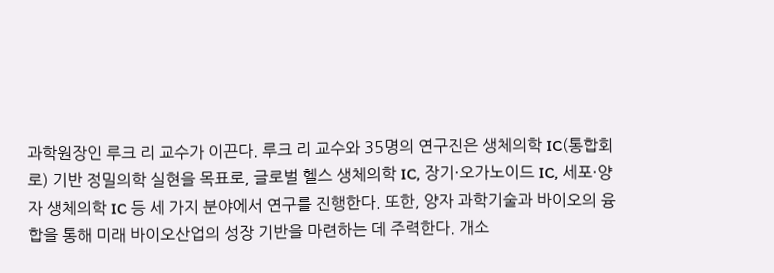과학원장인 루크 리 교수가 이끈다. 루크 리 교수와 35명의 연구진은 생체의학 IC(통합회로) 기반 정밀의학 실현을 목표로, 글로벌 헬스 생체의학 IC, 장기·오가노이드 IC, 세포·양자 생체의학 IC 등 세 가지 분야에서 연구를 진행한다. 또한, 양자 과학기술과 바이오의 융합을 통해 미래 바이오산업의 성장 기반을 마련하는 데 주력한다. 개소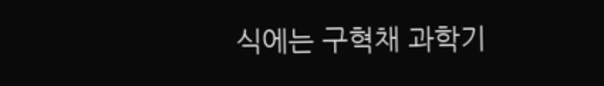식에는 구혁채 과학기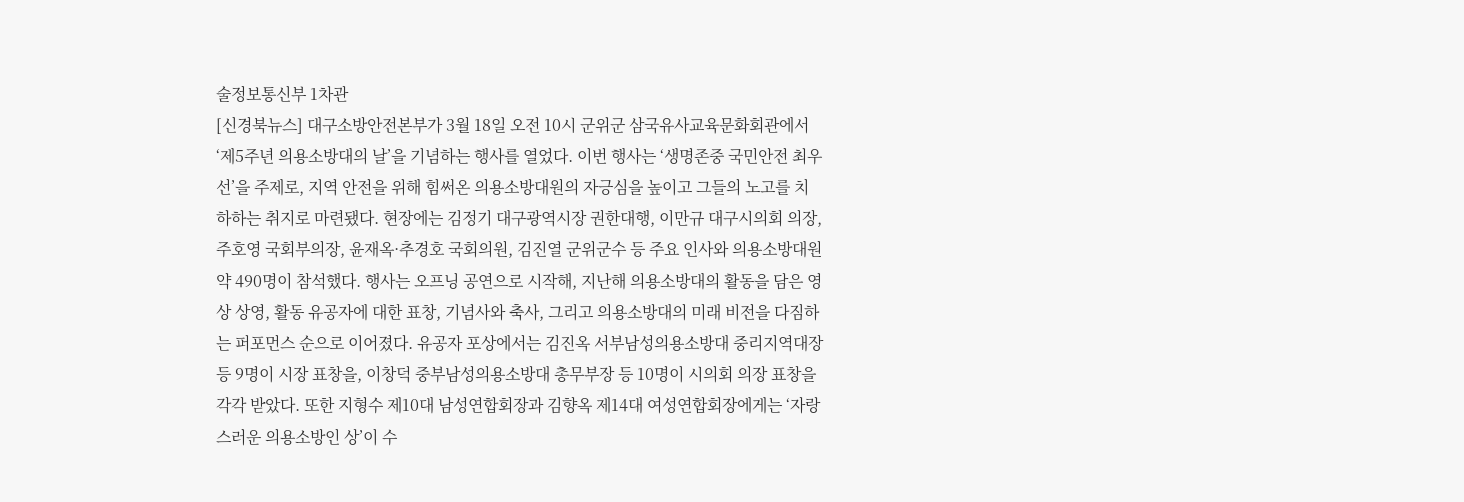술정보통신부 1차관
[신경북뉴스] 대구소방안전본부가 3월 18일 오전 10시 군위군 삼국유사교육문화회관에서 ‘제5주년 의용소방대의 날’을 기념하는 행사를 열었다. 이번 행사는 ‘생명존중 국민안전 최우선’을 주제로, 지역 안전을 위해 힘써온 의용소방대원의 자긍심을 높이고 그들의 노고를 치하하는 취지로 마련됐다. 현장에는 김정기 대구광역시장 권한대행, 이만규 대구시의회 의장, 주호영 국회부의장, 윤재옥·추경호 국회의원, 김진열 군위군수 등 주요 인사와 의용소방대원 약 490명이 참석했다. 행사는 오프닝 공연으로 시작해, 지난해 의용소방대의 활동을 담은 영상 상영, 활동 유공자에 대한 표창, 기념사와 축사, 그리고 의용소방대의 미래 비전을 다짐하는 퍼포먼스 순으로 이어졌다. 유공자 포상에서는 김진옥 서부남성의용소방대 중리지역대장 등 9명이 시장 표창을, 이창덕 중부남성의용소방대 총무부장 등 10명이 시의회 의장 표창을 각각 받았다. 또한 지형수 제10대 남성연합회장과 김향옥 제14대 여성연합회장에게는 ‘자랑스러운 의용소방인 상’이 수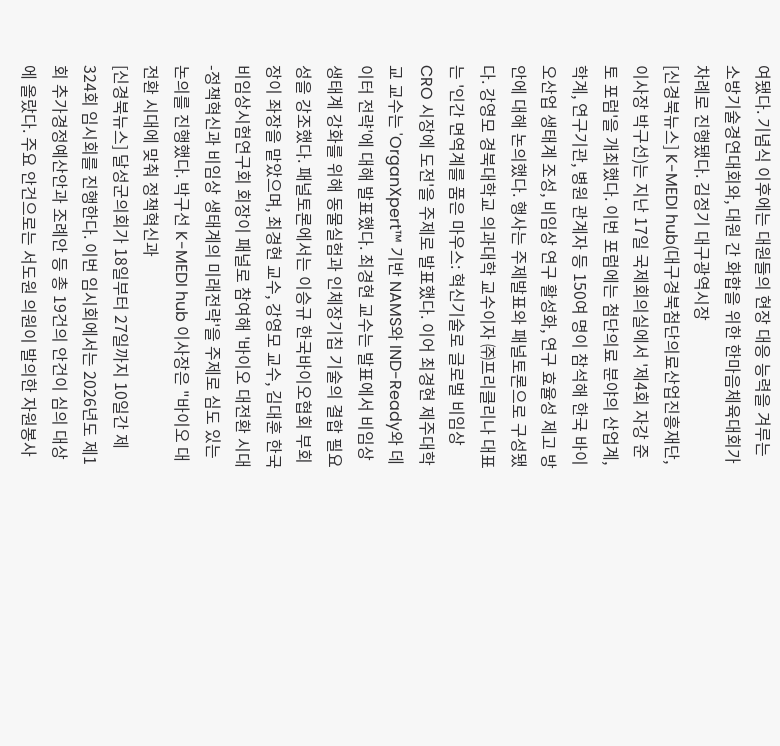여됐다. 기념식 이후에는 대원들의 현장 대응 능력을 겨루는 소방기술경연대회와, 대원 간 화합을 위한 한마음체육대회가 차례로 진행됐다. 김정기 대구광역시장
[신경북뉴스] K-MEDI hub(대구경북첨단의료산업진흥재단, 이사장 박구선)는 지난 17일 국제회의실에서 '제4회 자강 준토 포럼'을 개최했다. 이번 포럼에는 첨단의료 분야의 산업계, 학계, 연구기관, 병원 관계자 등 150여 명이 참석해 한국 바이오산업 생태계 조성, 비임상 연구 활성화, 연구 효율성 제고 방안에 대해 논의했다. 행사는 주제발표와 패널토론으로 구성됐다. 강영모 경북대학교 의과대학 교수이자 ㈜프리클리나 대표는 '인간 면역계를 품은 마우스: 혁신기술로 글로벌 비임상 CRO 시장에 도전'을 주제로 발표했다. 이어 최경현 제주대학교 교수는 'OrganXpert™ 기반 NAMS와 IND-Ready와 데이터 전략'에 대해 발표했다. 최경현 교수는 발표에서 비임상 생태계 강화를 위해 동물실험과 인체장기칩 기술의 결합 필요성을 강조했다. 패널토론에서는 이승규 한국바이오협회 부회장이 좌장을 맡았으며, 최경현 교수, 강영모 교수, 김대훈 한국비임상시험연구회 회장이 패널로 참여해 '바이오 대전환 시대-정책혁신과 비임상 생태계의 미래전략'을 주제로 심도 있는 논의를 진행했다. 박구선 K-MEDI hub 이사장은 "바이오 대전환 시대에 맞춰 정책혁신과
[신경북뉴스] 달성군의회가 18일부터 27일까지 10일간 제324회 임시회를 진행한다. 이번 임시회에서는 2026년도 제1회 추가경정예산안과 조례안 등 총 19건의 안건이 심의 대상에 올랐다. 주요 안건으로는 서도원 의원이 발의한 자원봉사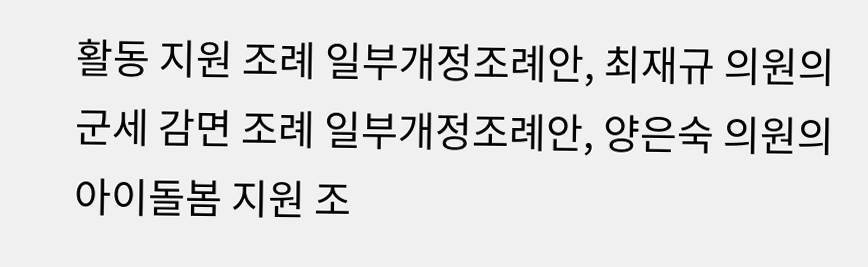활동 지원 조례 일부개정조례안, 최재규 의원의 군세 감면 조례 일부개정조례안, 양은숙 의원의 아이돌봄 지원 조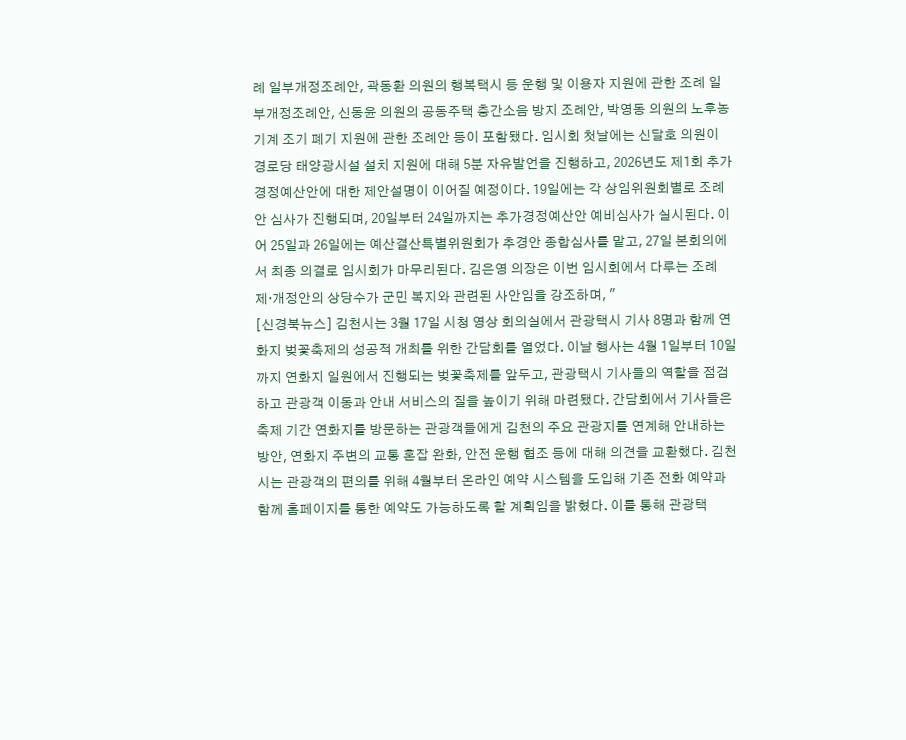례 일부개정조례안, 곽동환 의원의 행복택시 등 운행 및 이용자 지원에 관한 조례 일부개정조례안, 신동윤 의원의 공동주택 층간소음 방지 조례안, 박영동 의원의 노후농기계 조기 폐기 지원에 관한 조례안 등이 포함됐다. 임시회 첫날에는 신달호 의원이 경로당 태양광시설 설치 지원에 대해 5분 자유발언을 진행하고, 2026년도 제1회 추가경정예산안에 대한 제안설명이 이어질 예정이다. 19일에는 각 상임위원회별로 조례안 심사가 진행되며, 20일부터 24일까지는 추가경정예산안 예비심사가 실시된다. 이어 25일과 26일에는 예산결산특별위원회가 추경안 종합심사를 맡고, 27일 본회의에서 최종 의결로 임시회가 마무리된다. 김은영 의장은 이번 임시회에서 다루는 조례 제·개정안의 상당수가 군민 복지와 관련된 사안임을 강조하며, "
[신경북뉴스] 김천시는 3월 17일 시청 영상 회의실에서 관광택시 기사 8명과 함께 연화지 벚꽃축제의 성공적 개최를 위한 간담회를 열었다. 이날 행사는 4월 1일부터 10일까지 연화지 일원에서 진행되는 벚꽃축제를 앞두고, 관광택시 기사들의 역할을 점검하고 관광객 이동과 안내 서비스의 질을 높이기 위해 마련됐다. 간담회에서 기사들은 축제 기간 연화지를 방문하는 관광객들에게 김천의 주요 관광지를 연계해 안내하는 방안, 연화지 주변의 교통 혼잡 완화, 안전 운행 협조 등에 대해 의견을 교환했다. 김천시는 관광객의 편의를 위해 4월부터 온라인 예약 시스템을 도입해 기존 전화 예약과 함께 홈페이지를 통한 예약도 가능하도록 할 계획임을 밝혔다. 이를 통해 관광택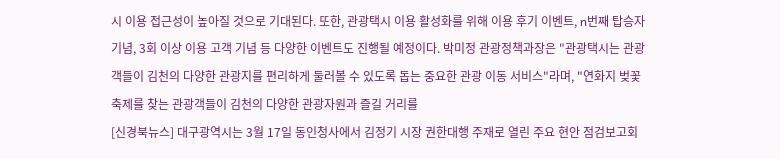시 이용 접근성이 높아질 것으로 기대된다. 또한, 관광택시 이용 활성화를 위해 이용 후기 이벤트, n번째 탑승자 기념, 3회 이상 이용 고객 기념 등 다양한 이벤트도 진행될 예정이다. 박미정 관광정책과장은 "관광택시는 관광객들이 김천의 다양한 관광지를 편리하게 둘러볼 수 있도록 돕는 중요한 관광 이동 서비스"라며, "연화지 벚꽃축제를 찾는 관광객들이 김천의 다양한 관광자원과 즐길 거리를
[신경북뉴스] 대구광역시는 3월 17일 동인청사에서 김정기 시장 권한대행 주재로 열린 주요 현안 점검보고회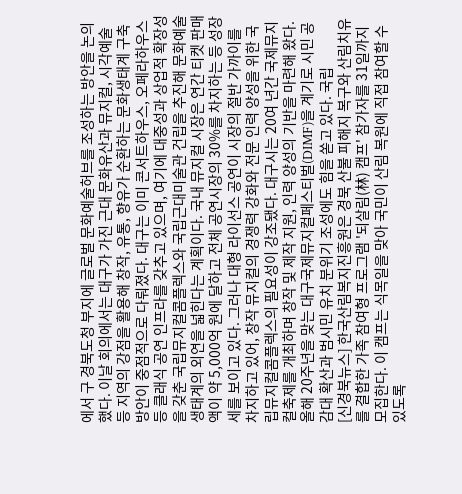에서 구 경북도청 부지에 글로벌 문화예술허브를 조성하는 방안을 논의했다. 이날 회의에서는 대구가 가진 근대 문화유산과 뮤지컬, 시각예술 등 지역의 강점을 활용해 창작, 유통, 향유가 순환하는 문화생태계 구축 방안이 중점적으로 다뤄졌다. 대구는 이미 콘서트하우스, 오페라하우스 등 클래식 공연 인프라를 갖추고 있으며, 여기에 대중성과 상업적 확장성을 갖춘 국립뮤지컬콤플렉스와 국립근대미술관 건립을 추진해 문화예술 생태계의 외연을 넓힌다는 계획이다. 국내 뮤지컬 시장은 연간 티켓 판매액이 약 5,000억 원에 달하고 전체 공연시장의 30%를 차지하는 등 성장세를 보이고 있다. 그러나 대형 라이선스 공연이 시장의 절반 가까이를 차지하고 있어, 창작 뮤지컬의 경쟁력 강화와 전문 인력 양성을 위한 국립뮤지컬콤플렉스의 필요성이 강조됐다. 대구시는 20여 년간 국제뮤지컬축제를 개최하며 창작 및 제작 지원, 인력 양성의 기반을 마련해 왔다. 올해 20주년을 맞는 대구국제뮤지컬페스티벌(DIMF)을 계기로 시민 공감대 확산과 범시민 유치 분위기 조성에도 힘을 쏟고 있다. 국립
[신경북뉴스] 한국산림복지진흥원은 경북 산불 피해지 복구와 산림치유를 결합한 가족 참여형 프로그램 '되살림(林) 캠프' 참가자를 31일까지 모집한다. 이 캠프는 식목일을 맞아 국민이 산림 복원에 직접 참여할 수 있도록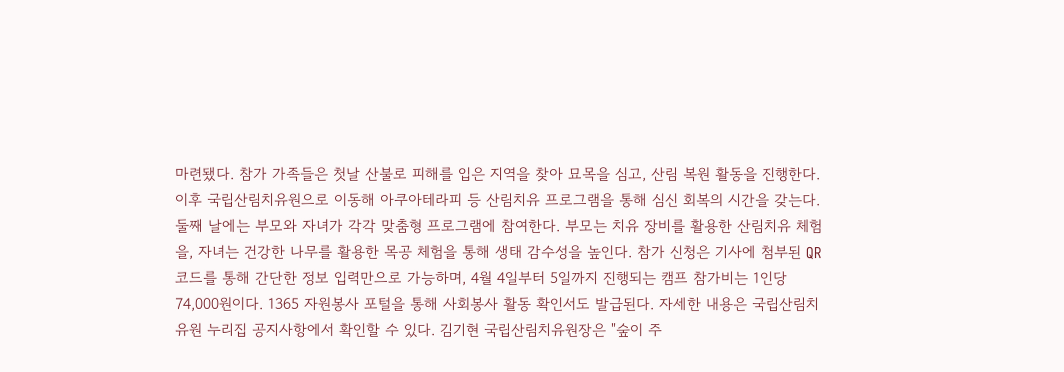마련됐다. 참가 가족들은 첫날 산불로 피해를 입은 지역을 찾아 묘목을 심고, 산림 복원 활동을 진행한다. 이후 국립산림치유원으로 이동해 아쿠아테라피 등 산림치유 프로그램을 통해 심신 회복의 시간을 갖는다. 둘째 날에는 부모와 자녀가 각각 맞춤형 프로그램에 참여한다. 부모는 치유 장비를 활용한 산림치유 체험을, 자녀는 건강한 나무를 활용한 목공 체험을 통해 생태 감수성을 높인다. 참가 신청은 기사에 첨부된 QR코드를 통해 간단한 정보 입력만으로 가능하며, 4월 4일부터 5일까지 진행되는 캠프 참가비는 1인당 74,000원이다. 1365 자원봉사 포털을 통해 사회봉사 활동 확인서도 발급된다. 자세한 내용은 국립산림치유원 누리집 공지사항에서 확인할 수 있다. 김기현 국립산림치유원장은 "숲이 주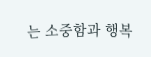는 소중함과 행복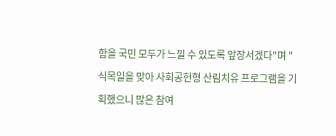함을 국민 모두가 느낄 수 있도록 앞장서겠다"며 "식목일을 맞아 사회공헌형 산림치유 프로그램을 기획했으니 많은 참여